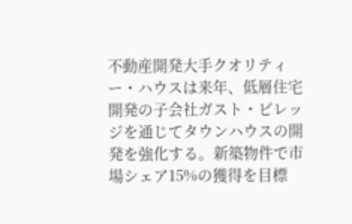不動産開発大手クオリティー・ハウスは来年、低層住宅開発の子会社ガスト・ビレッジを通じてタウンハウスの開発を強化する。新築物件で市場シェア15%の獲得を目標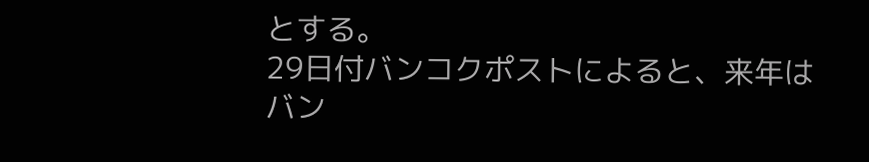とする。
29日付バンコクポストによると、来年はバン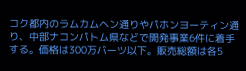コク都内のラムカムヘン通りやパホンヨーティン通り、中部ナコンパトム県などで開発事業6件に着手する。価格は300万バーツ以下。販売総額は各5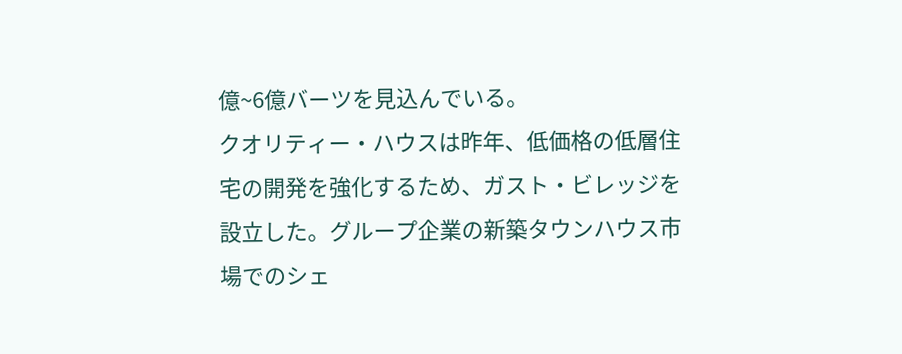億~6億バーツを見込んでいる。
クオリティー・ハウスは昨年、低価格の低層住宅の開発を強化するため、ガスト・ビレッジを設立した。グループ企業の新築タウンハウス市場でのシェ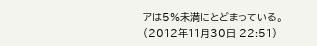アは5%未満にとどまっている。
(2012年11月30日 22:51)